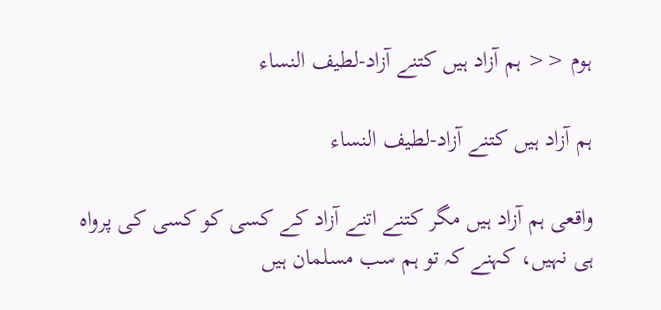ہوم << ہم آزاد ہیں کتنے آزاد-لطیف النساء

ہم آزاد ہیں کتنے آزاد-لطیف النساء

واقعی ہم آزاد ہیں مگر کتنے اتنے آزاد کے کسی کو کسی کی پرواہ ہی نہیں، کہنے کہ تو ہم سب مسلمان ہیں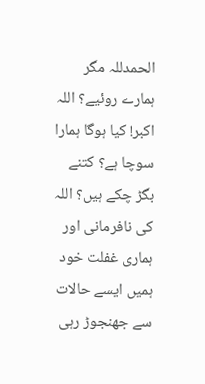الحمدللہ مگر ہمارے روئیے؟ اللہ اکبر! کیا ہوگا ہمارا سوچا ہے؟ کتنے بگڑ چکے ہیں؟ اللہ کی نافرمانی اور ہماری غفلت خود ہمیں ایسے حالات سے جھنجوڑ رہی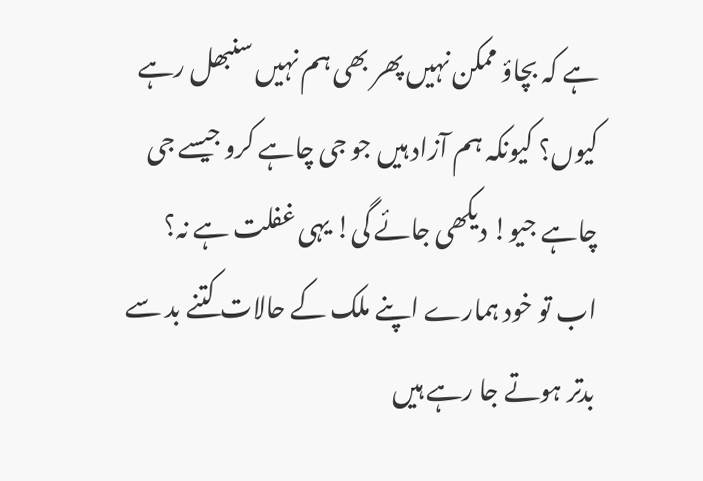ہے کہ بچاؤ ممکن نہیں پھر بھی ہم نہیں سنبھل رہے کیوں؟ کیونکہ ہم آزاد ہیں جو جی چاہے کرو جیسے جی چاہے جیو! دیکھی جائے گی! یہی غفلت ہے نہ؟ اب تو خود ہمارے اپنے ملک کے حالات کتنے بد سے بدتر ہوتے جا رہے ہیں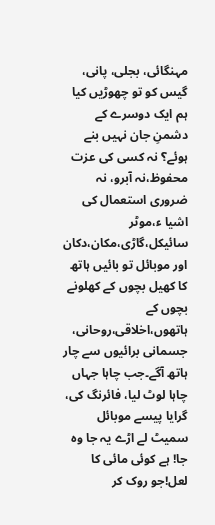مہنگائی، بجلی، پانی، گیس کو تو چھوڑیں کیا ہم ایک دوسرے کے دشمنِ جان نہیں بنے ہوئے؟ نہ کسی کی عزت محفوظ،نہ آبرو، نہ ضروری استعمال کی اشیا ء،موٹر سائیکل،گاڑی،مکان،دکان اور موبائل تو بائیں ہاتھ کا کھیل بچوں کے کھلونے بچوں کے ہاتھوں،اخلاقی،روحانی، جسمانی برائیوں سے چار ہاتھ آگے۔جب چاہا جہاں چاہا لوٹ لیا، فائرنگ کی، گرایا پیسے موبائل سمیٹ لے اڑے یہ جا وہ جا! ہے کوئی مائی کا لعل!جو روک کر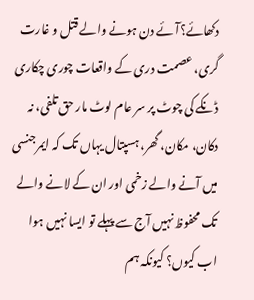دکھائے؟آئے دن ہونے والے قتل و غارت گری، عصمت دری کے واقعات چوری چکاری ڈنکے کی چوٹ پر سر عام لوٹ مار حق تلفی، نہ دکان، مکان، گھر، ہسپتال یہاں تک کہ ایمرجنسی میں آنے والے زخمی اور ان کے لانے والے تک محفوظ نہیں آج سے پہلے تو ایسا نہیں ہوا اب کیوں؟ کیونکہ ہم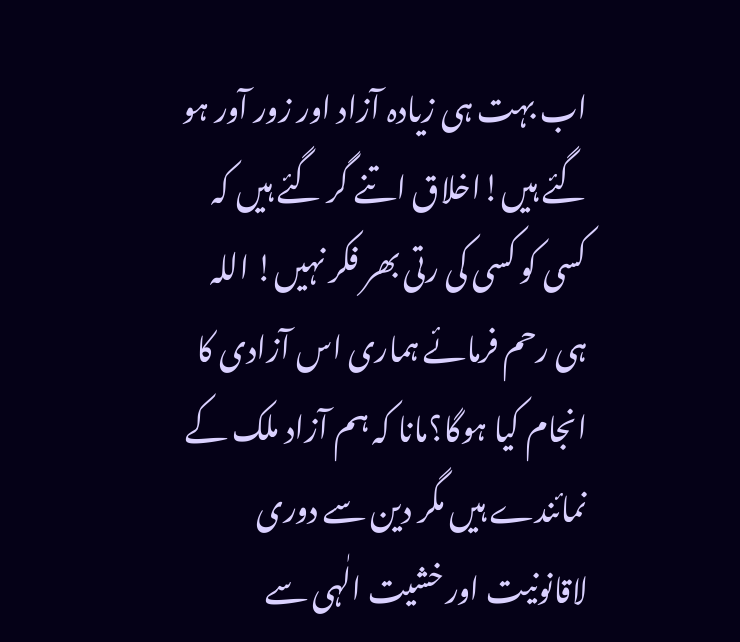اب بہت ہی زیادہ آزاد اور زور آور ہو گئے ہیں!اخلاق اتنے گر گئے ہیں کہ کسی کو کسی کی رتی بھر فکر نہیں! اللہ ہی رحم فرمائے ہماری اس آزادی کا انجام کیا ہوگا؟مانا کہ ہم آزاد ملک کے نمائندے ہیں مگر دین سے دوری لاقانونیت اور خشیت الٰہی سے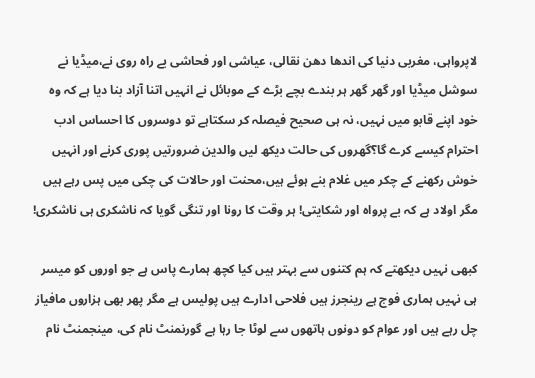لاپرواہی، مغربی دنیا کی اندھا دھن نقالی، عیاشی اور فحاشی بے راہ روی نے،میڈیا نے سوشل میڈیا اور گھر گھر ہر بندے بچے بڑے کے موبائل نے انہیں اتنا آزاد بنا دیا ہے کہ وہ خود اپنے قابو میں نہیں، نہ ہی صحیح فیصلہ کر سکتاہے تو دوسروں کا احساس ادب احترام کیسے کرے گا؟گھروں کی حالت دیکھ لیں والدین ضرورتیں پوری کرنے اور انہیں خوش رکھنے کے چکر میں غلام بنے ہوئے ہیں،محنت اور حالات کی چکی میں پس رہے ہیں مگر اولاد ہے کہ بے پرواہ اور شکایتی! ہر وقت کا رونا اور تنگی گویا کہ ناشکری ہی ناشکری!

کبھی نہیں دیکھتے کہ ہم کتنوں سے بہتر ہیں کیا کچھ ہمارے پاس ہے جو اوروں کو میسر ہی نہیں ہماری فوج ہے رینجرز ہیں فلاحی ادارے ہیں پولیس ہے مگر پھر بھی ہزاروں مافیاز چل رہے ہیں اور عوام کو دونوں ہاتھوں سے لوٹا جا رہا ہے گورنمنٹ نام کی، مینجمنٹ نام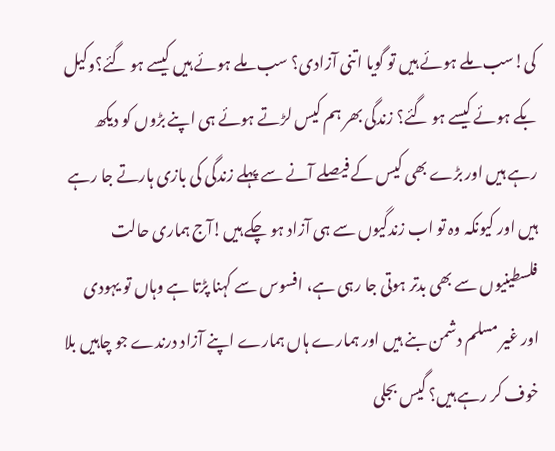کی!سب ملے ہوئے ہیں تو گویا اتنی آزادی؟ سب ملے ہوئے ہیں کیسے ہو گئے؟وکیل بکے ہوئے کیسے ہو گئے؟ زندگی بھر ہم کیس لڑتے ہوئے ہی اپنے بڑوں کو دیکھ رہے ہیں اور بڑے بھی کیس کے فیصلے آنے سے پہلے زندگی کی بازی ہارتے جا رہے ہیں اور کیونکہ وہ تو اب زندگیوں سے ہی آزاد ہو چکے ہیں!آج ہماری حالت فلسطینیوں سے بھی بدتر ہوتی جا رہی ہے، افسوس سے کہنا پڑتا ہے وہاں تو یہودی اور غیر مسلم دشمن بنے ہیں اور ہمارے ہاں ہمارے اپنے آزاد درندے جو چاہیں بلا خوف کر رہے ہیں؟ گیس بجلی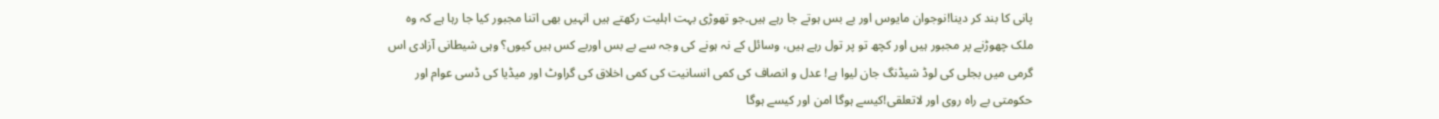پانی کا بند کر دینا!نوجوان مایوس اور بے بس ہوتے جا رہے ہیں۔جو تھوڑی بہت اہلیت رکھتے ہیں انہیں بھی اتنا مجبور کیا جا رہا ہے کہ وہ ملک چھوڑنے پر مجبور ہیں اور کچھ تو پر تول رہے ہیں، وسائل کے نہ ہونے کی وجہ سے بے بس اوربے کس ہیں کیوں؟ وہی شیطانی آزادی اس گرمی میں بجلی کی لوڈ شیڈنگ جان لیوا ہے! عدل و انصاف کی کمی انسانیت کی کمی اخلاق کی گراوٹ اور میڈیا کی ڈسی عوام اور حکومتی بے راہ روی اور لاتعلقی!کیسے ہوگا امن اور کیسے ہوگا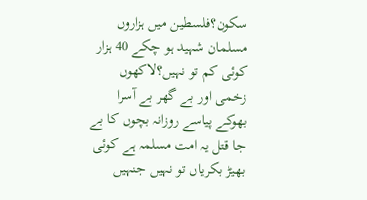سکون؟فلسطین میں ہزاروں مسلمان شہید ہو چکے 40 ہزار کوئی کم تو نہیں؟لاکھوں زخمی اور بے گھر بے آسرا بھوکے پیاسے روزانہ بچوں کا بے جا قتل یہ امت مسلمہ ہے کوئی بھیڑ بکریاں تو نہیں جنہیں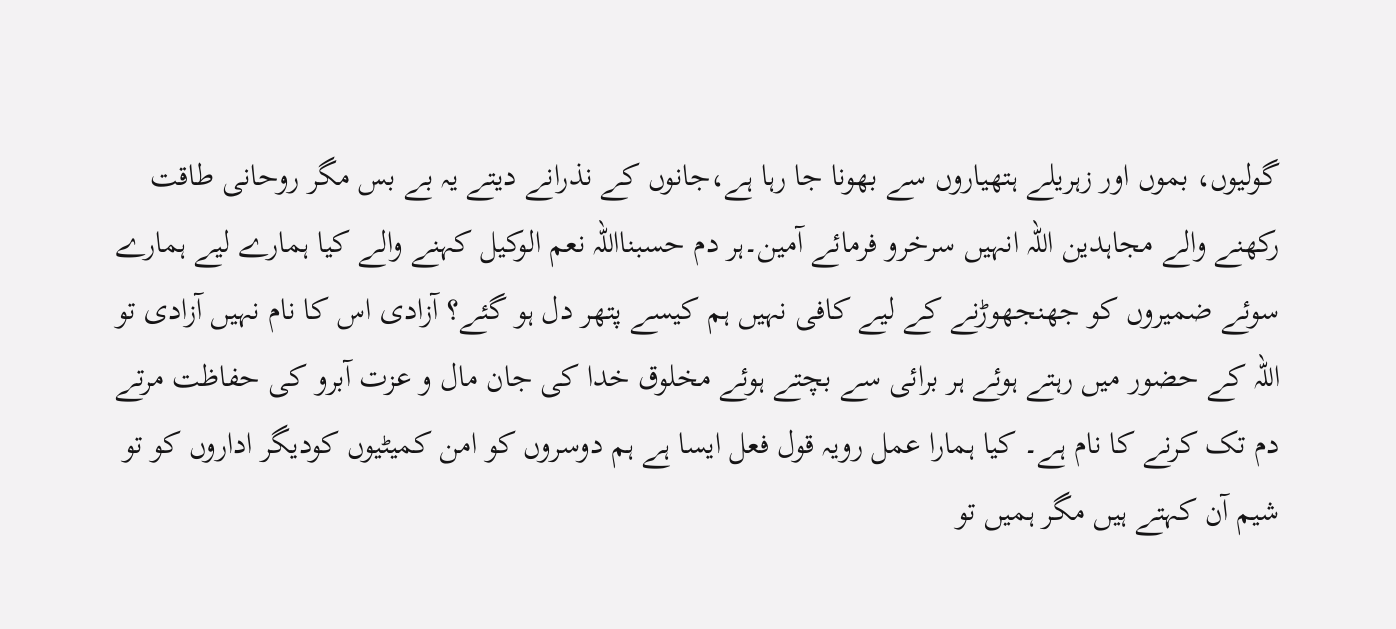گولیوں، بموں اور زہریلے ہتھیاروں سے بھونا جا رہا ہے،جانوں کے نذرانے دیتے یہ بے بس مگر روحانی طاقت رکھنے والے مجاہدین اللہ انہیں سرخرو فرمائے آمین۔ہر دم حسبنااللہ نعم الوکیل کہنے والے کیا ہمارے لیے ہمارے سوئے ضمیروں کو جھنجھوڑنے کے لیے کافی نہیں ہم کیسے پتھر دل ہو گئے؟ آزادی اس کا نام نہیں آزادی تو اللہ کے حضور میں رہتے ہوئے ہر برائی سے بچتے ہوئے مخلوق خدا کی جان مال و عزت آبرو کی حفاظت مرتے دم تک کرنے کا نام ہے۔ کیا ہمارا عمل رویہ قول فعل ایسا ہے ہم دوسروں کو امن کمیٹیوں کودیگر اداروں کو تو شیم آن کہتے ہیں مگر ہمیں تو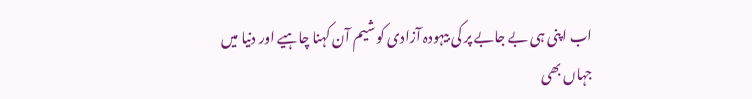اب اپنی ہی بے جابے پر کی بیہودہ آزادی کو شیم آن کہنا چاہیے اور دنیا میں جہاں بھی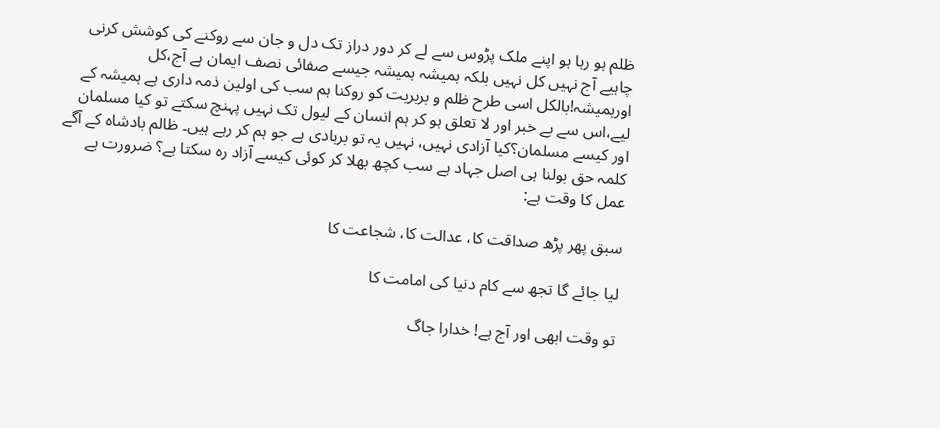ظلم ہو رہا ہو اپنے ملک پڑوس سے لے کر دور دراز تک دل و جان سے روکنے کی کوشش کرنی چاہیے آج نہیں کل نہیں بلکہ ہمیشہ ہمیشہ جیسے صفائی نصف ایمان ہے آج،کل اورہمیشہ!بالکل اسی طرح ظلم و بربریت کو روکنا ہم سب کی اولین ذمہ داری ہے ہمیشہ کے لیے،اس سے بے خبر اور لا تعلق ہو کر ہم انسان کے لیول تک نہیں پہنچ سکتے تو کیا مسلمان اور کیسے مسلمان؟کیا آزادی نہیں، نہیں یہ تو بربادی ہے جو ہم کر رہے ہیں۔ ظالم بادشاہ کے آگے کلمہ حق بولنا ہی اصل جہاد ہے سب کچھ بھلا کر کوئی کیسے آزاد رہ سکتا ہے؟ ضرورت ہے عمل کا وقت ہے:

سبق پھر پڑھ صداقت کا، عدالت کا، شجاعت کا

لیا جائے گا تجھ سے کام دنیا کی امامت کا

تو وقت ابھی اور آج ہے! خدارا جاگ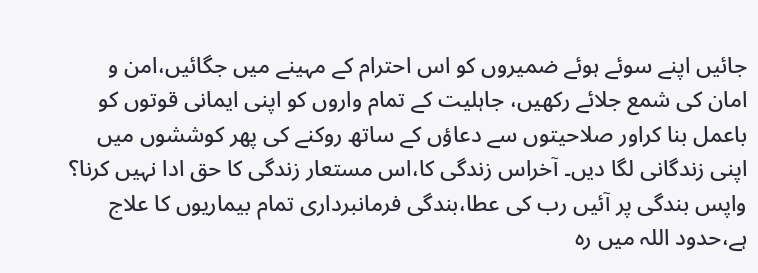جائیں اپنے سوئے ہوئے ضمیروں کو اس احترام کے مہینے میں جگائیں،امن و امان کی شمع جلائے رکھیں، جاہلیت کے تمام واروں کو اپنی ایمانی قوتوں کو باعمل بنا کراور صلاحیتوں سے دعاؤں کے ساتھ روکنے کی پھر کوششوں میں اپنی زندگانی لگا دیں۔ آخراس زندگی کا،اس مستعار زندگی کا حق ادا نہیں کرنا؟ واپس بندگی پر آئیں رب کی عطا،بندگی فرمانبرداری تمام بیماریوں کا علاج ہے،حدود اللہ میں رہ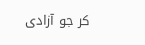کر جو آزادی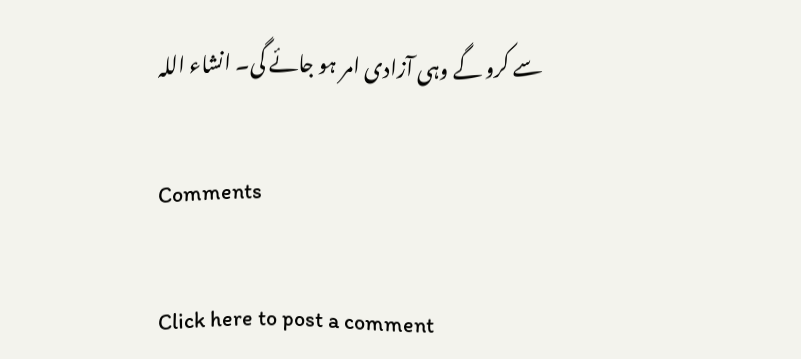سے کرو گے وہی آزادی امر ہو جائے گی۔ انشاء اللہ

Comments

Click here to post a comment